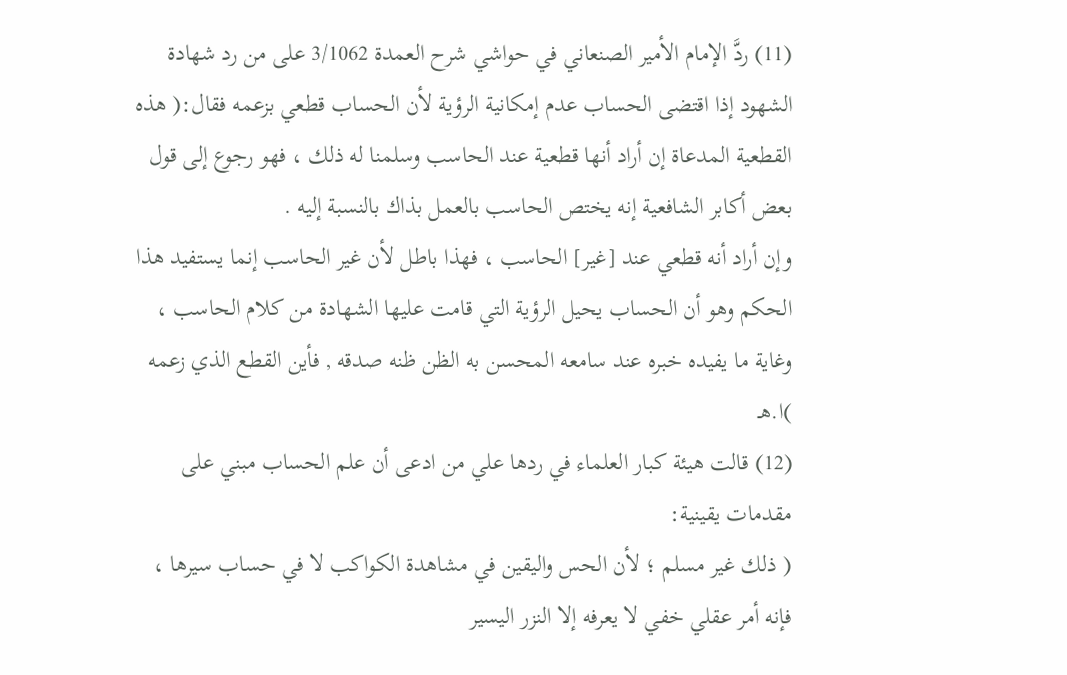(11) ردَّ الإمام الأمير الصنعاني في حواشي شرح العمدة 3/1062 على من رد شهادة الشهود إذا اقتضى الحساب عدم إمكانية الرؤية لأن الحساب قطعي بزعمه فقال:( هذه القطعية المدعاة إن أراد أنها قطعية عند الحاسب وسلمنا له ذلك ، فهو رجوع إلى قول بعض أكابر الشافعية إنه يختص الحاسب بالعمل بذاك بالنسبة إليه .
وإن أراد أنه قطعي عند [غير] الحاسب ، فهذا باطل لأن غير الحاسب إنما يستفيد هذا الحكم وهو أن الحساب يحيل الرؤية التي قامت عليها الشهادة من كلام الحاسب ، وغاية ما يفيده خبره عند سامعه المحسن به الظن ظنه صدقه , فأين القطع الذي زعمه )ا.هـ
(12) قالت هيئة كبار العلماء في ردها علي من ادعى أن علم الحساب مبني على مقدمات يقينية:
( ذلك غير مسلم ؛ لأن الحس واليقين في مشاهدة الكواكب لا في حساب سيرها ، فإنه أمر عقلي خفي لا يعرفه إلا النزر اليسير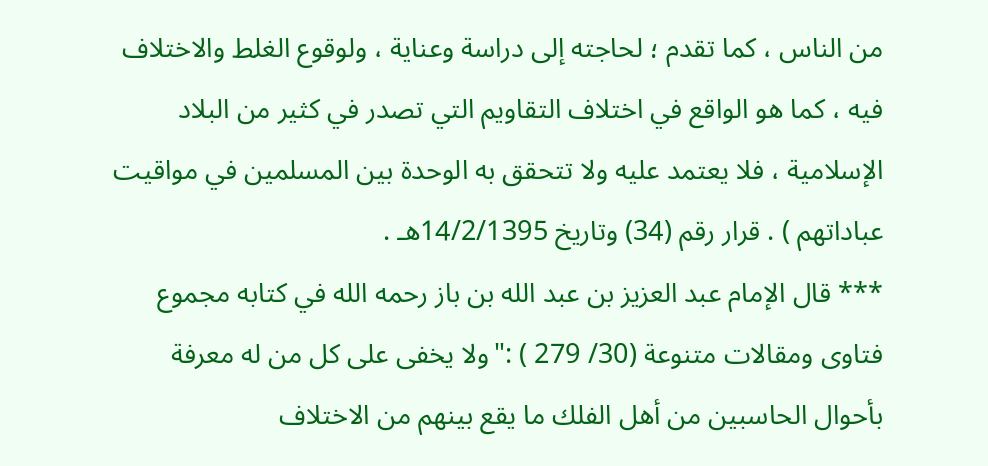من الناس ، كما تقدم ؛ لحاجته إلى دراسة وعناية ، ولوقوع الغلط والاختلاف فيه ، كما هو الواقع في اختلاف التقاويم التي تصدر في كثير من البلاد الإسلامية ، فلا يعتمد عليه ولا تتحقق به الوحدة بين المسلمين في مواقيت عباداتهم ) . قرار رقم (34) وتاريخ 14/2/1395هـ .
*** قال الإمام عبد العزيز بن عبد الله بن باز رحمه الله في كتابه مجموع فتاوى ومقالات متنوعة (30/ 279 ) :"ولا يخفى على كل من له معرفة بأحوال الحاسبين من أهل الفلك ما يقع بينهم من الاختلاف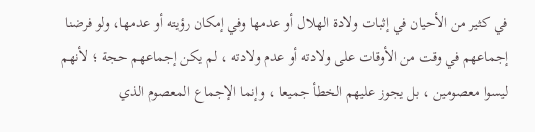في كثير من الأحيان في إثبات ولادة الهلال أو عدمها وفي إمكان رؤيته أو عدمها، ولو فرضنا إجماعهم في وقت من الأوقات على ولادته أو عدم ولادته ، لم يكن إجماعهم حجة ؛ لأنهم ليسوا معصومين ، بل يجوز عليهم الخطأ جميعا ، وإنما الإجماع المعصوم الذي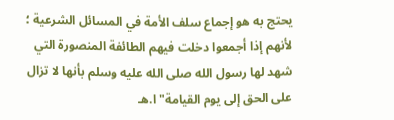يحتج به هو إجماع سلف الأمة في المسائل الشرعية ؛ لأنهم إذا أجمعوا دخلت فيهم الطائفة المنصورة التي شهد لها رسول الله صلى الله عليه وسلم بأنها لا تزال على الحق إلى يوم القيامة"ا.هـ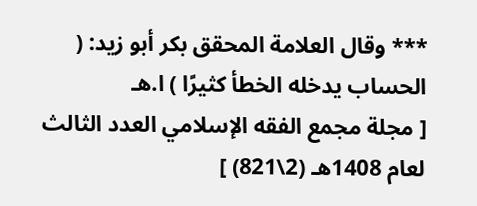*** وقال العلامة المحقق بكر أبو زيد: ( الحساب يدخله الخطأ كثيرًا ) ا.هـ
[ مجلة مجمع الفقه الإسلامي العدد الثالث لعام 1408هـ (2\821) ]